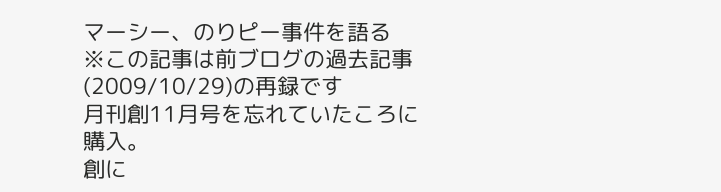マーシー、のりピー事件を語る
※この記事は前ブログの過去記事(2009/10/29)の再録です
月刊創11月号を忘れていたころに購入。
創に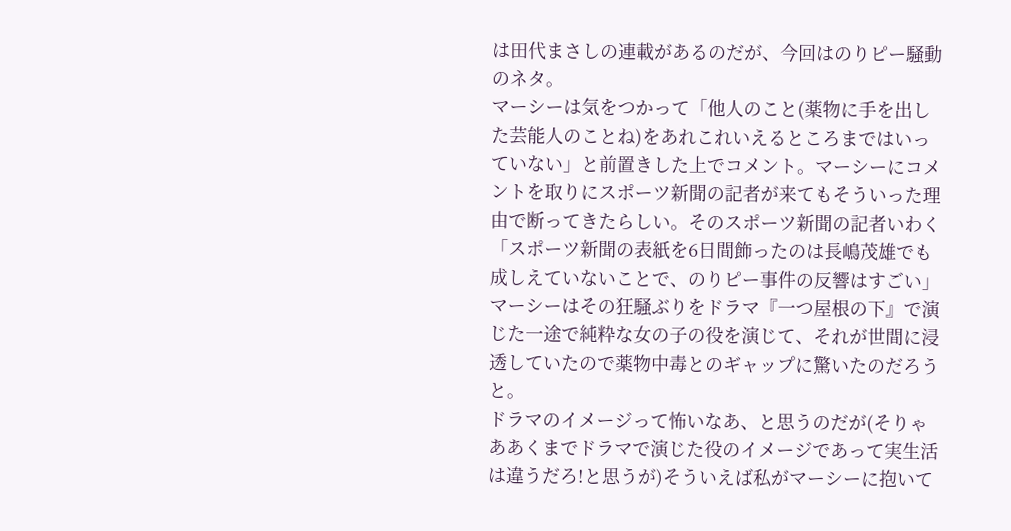は田代まさしの連載があるのだが、今回はのりピー騒動のネタ。
マーシーは気をつかって「他人のこと(薬物に手を出した芸能人のことね)をあれこれいえるところまではいっていない」と前置きした上でコメント。マーシーにコメントを取りにスポーツ新聞の記者が来てもそういった理由で断ってきたらしい。そのスポーツ新聞の記者いわく
「スポーツ新聞の表紙を6日間飾ったのは長嶋茂雄でも成しえていないことで、のりピー事件の反響はすごい」
マーシーはその狂騒ぶりをドラマ『一つ屋根の下』で演じた一途で純粋な女の子の役を演じて、それが世間に浸透していたので薬物中毒とのギャップに驚いたのだろうと。
ドラマのイメージって怖いなあ、と思うのだが(そりゃああくまでドラマで演じた役のイメージであって実生活は違うだろ!と思うが)そういえば私がマーシーに抱いて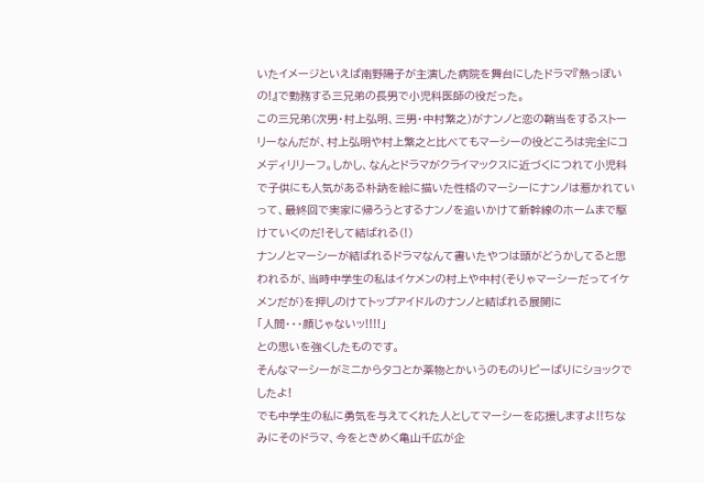いたイメージといえば南野陽子が主演した病院を舞台にしたドラマ『熱っぽいの!』で勤務する三兄弟の長男で小児科医師の役だった。
この三兄弟(次男・村上弘明、三男・中村繁之)がナンノと恋の鞘当をするストーリーなんだが、村上弘明や村上繁之と比べてもマーシーの役どころは完全にコメディリリーフ。しかし、なんとドラマがクライマックスに近づくにつれて小児科で子供にも人気がある朴訥を絵に描いた性格のマーシーにナンノは惹かれていって、最終回で実家に帰ろうとするナンノを追いかけて新幹線のホームまで駆けていくのだ!そして結ばれる(!)
ナンノとマーシーが結ばれるドラマなんて書いたやつは頭がどうかしてると思われるが、当時中学生の私はイケメンの村上や中村(そりゃマーシーだってイケメンだが)を押しのけてトップアイドルのナンノと結ばれる展開に
「人間・・・顔じゃないッ!!!!」
との思いを強くしたものです。
そんなマーシーがミニからタコとか薬物とかいうのものりピーばりにショックでしたよ!
でも中学生の私に勇気を与えてくれた人としてマーシーを応援しますよ!!ちなみにそのドラマ、今をときめく亀山千広が企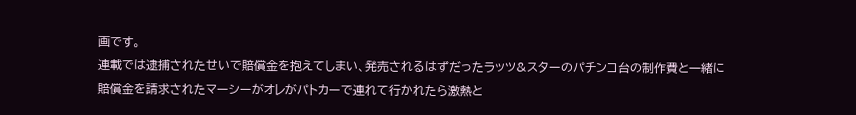画です。
連載では逮捕されたせいで賠償金を抱えてしまい、発売されるはずだったラッツ&スターのパチンコ台の制作費と一緒に賠償金を請求されたマーシーがオレがパトカーで連れて行かれたら激熱と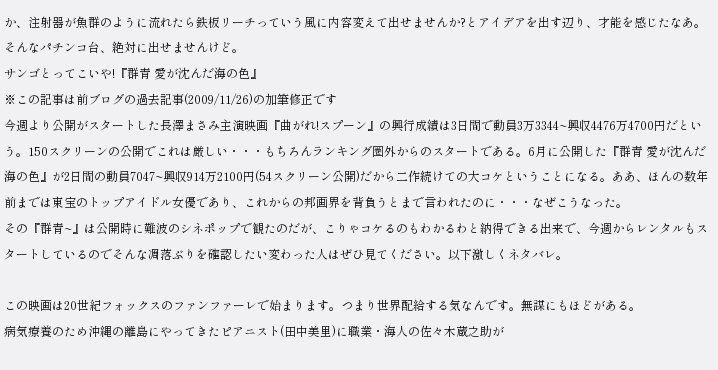か、注射器が魚群のように流れたら鉄板リーチっていう風に内容変えて出せませんか?とアイデアを出す辺り、才能を感じたなあ。そんなパチンコ台、絶対に出せませんけど。
サンゴとってこいや!『群青 愛が沈んだ海の色』
※この記事は前ブログの過去記事(2009/11/26)の加筆修正です
今週より公開がスタートした長澤まさみ主演映画『曲がれ!スプーン』の興行成績は3日間で動員3万3344~興収4476万4700円だという。150スクリーンの公開でこれは厳しい・・・もちろんランキング圏外からのスタートである。6月に公開した『群青 愛が沈んだ海の色』が2日間の動員7047~興収914万2100円(54スクリーン公開)だから二作続けての大コケということになる。ああ、ほんの数年前までは東宝のトップアイドル女優であり、これからの邦画界を背負うとまで言われたのに・・・なぜこうなった。
その『群青~』は公開時に難波のシネポップで観たのだが、こりゃコケるのもわかるわと納得できる出来で、今週からレンタルもスタートしているのでそんな凋落ぶりを確認したい変わった人はぜひ見てください。以下激しくネタバレ。

この映画は20世紀フォックスのファンファーレで始まります。つまり世界配給する気なんです。無謀にもほどがある。
病気療養のため沖縄の離島にやってきたピアニスト(田中美里)に職業・海人の佐々木蔵之助が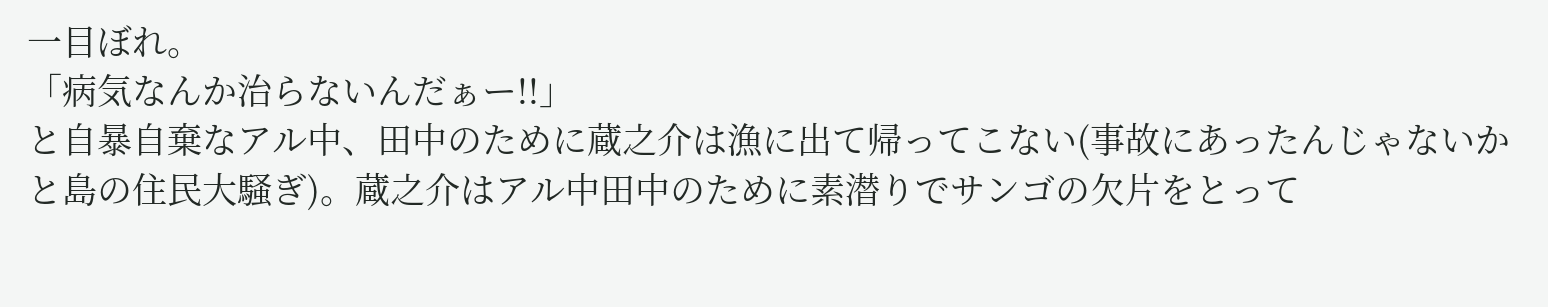一目ぼれ。
「病気なんか治らないんだぁー!!」
と自暴自棄なアル中、田中のために蔵之介は漁に出て帰ってこない(事故にあったんじゃないかと島の住民大騒ぎ)。蔵之介はアル中田中のために素潜りでサンゴの欠片をとって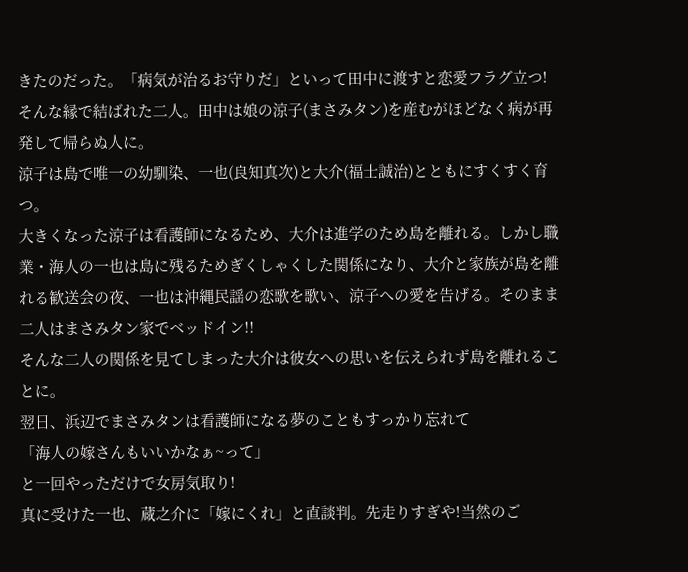きたのだった。「病気が治るお守りだ」といって田中に渡すと恋愛フラグ立つ!
そんな縁で結ばれた二人。田中は娘の涼子(まさみタン)を産むがほどなく病が再発して帰らぬ人に。
涼子は島で唯一の幼馴染、一也(良知真次)と大介(福士誠治)とともにすくすく育つ。
大きくなった涼子は看護師になるため、大介は進学のため島を離れる。しかし職業・海人の一也は島に残るためぎくしゃくした関係になり、大介と家族が島を離れる歓送会の夜、一也は沖縄民謡の恋歌を歌い、涼子への愛を告げる。そのまま二人はまさみタン家でベッドイン!!
そんな二人の関係を見てしまった大介は彼女への思いを伝えられず島を離れることに。
翌日、浜辺でまさみタンは看護師になる夢のこともすっかり忘れて
「海人の嫁さんもいいかなぁ~って」
と一回やっただけで女房気取り!
真に受けた一也、蔵之介に「嫁にくれ」と直談判。先走りすぎや!当然のご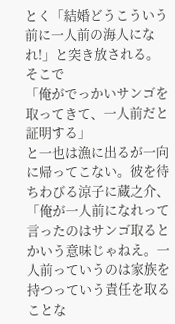とく「結婚どうこういう前に一人前の海人になれ!」と突き放される。
そこで
「俺がでっかいサンゴを取ってきて、一人前だと証明する」
と一也は漁に出るが一向に帰ってこない。彼を待ちわびる涼子に蔵之介、
「俺が一人前になれって言ったのはサンゴ取るとかいう意味じゃねえ。一人前っていうのは家族を持つっていう責任を取ることな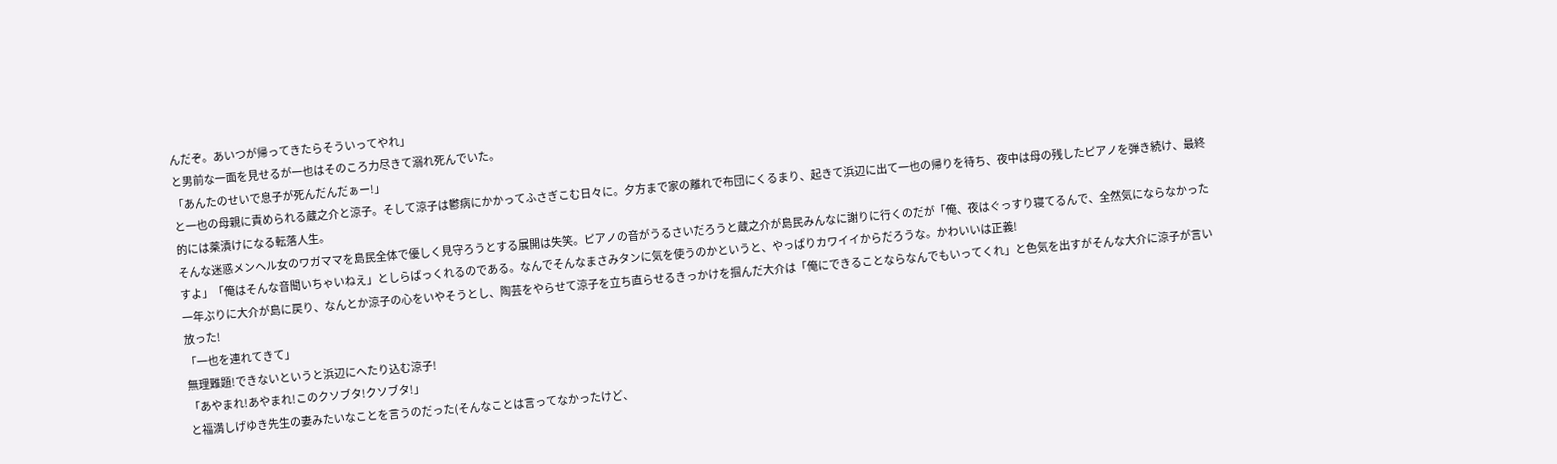んだぞ。あいつが帰ってきたらそういってやれ」
と男前な一面を見せるが一也はそのころ力尽きて溺れ死んでいた。
「あんたのせいで息子が死んだんだぁー!」
と一也の母親に責められる蔵之介と涼子。そして涼子は鬱病にかかってふさぎこむ日々に。夕方まで家の離れで布団にくるまり、起きて浜辺に出て一也の帰りを待ち、夜中は母の残したピアノを弾き続け、最終的には薬漬けになる転落人生。
そんな迷惑メンヘル女のワガママを島民全体で優しく見守ろうとする展開は失笑。ピアノの音がうるさいだろうと蔵之介が島民みんなに謝りに行くのだが「俺、夜はぐっすり寝てるんで、全然気にならなかったすよ」「俺はそんな音聞いちゃいねえ」としらばっくれるのである。なんでそんなまさみタンに気を使うのかというと、やっぱりカワイイからだろうな。かわいいは正義!
一年ぶりに大介が島に戻り、なんとか涼子の心をいやそうとし、陶芸をやらせて涼子を立ち直らせるきっかけを掴んだ大介は「俺にできることならなんでもいってくれ」と色気を出すがそんな大介に涼子が言い放った!
「一也を連れてきて」
無理難題!できないというと浜辺にへたり込む涼子!
「あやまれ!あやまれ!このクソブタ!クソブタ!」
と福満しげゆき先生の妻みたいなことを言うのだった(そんなことは言ってなかったけど、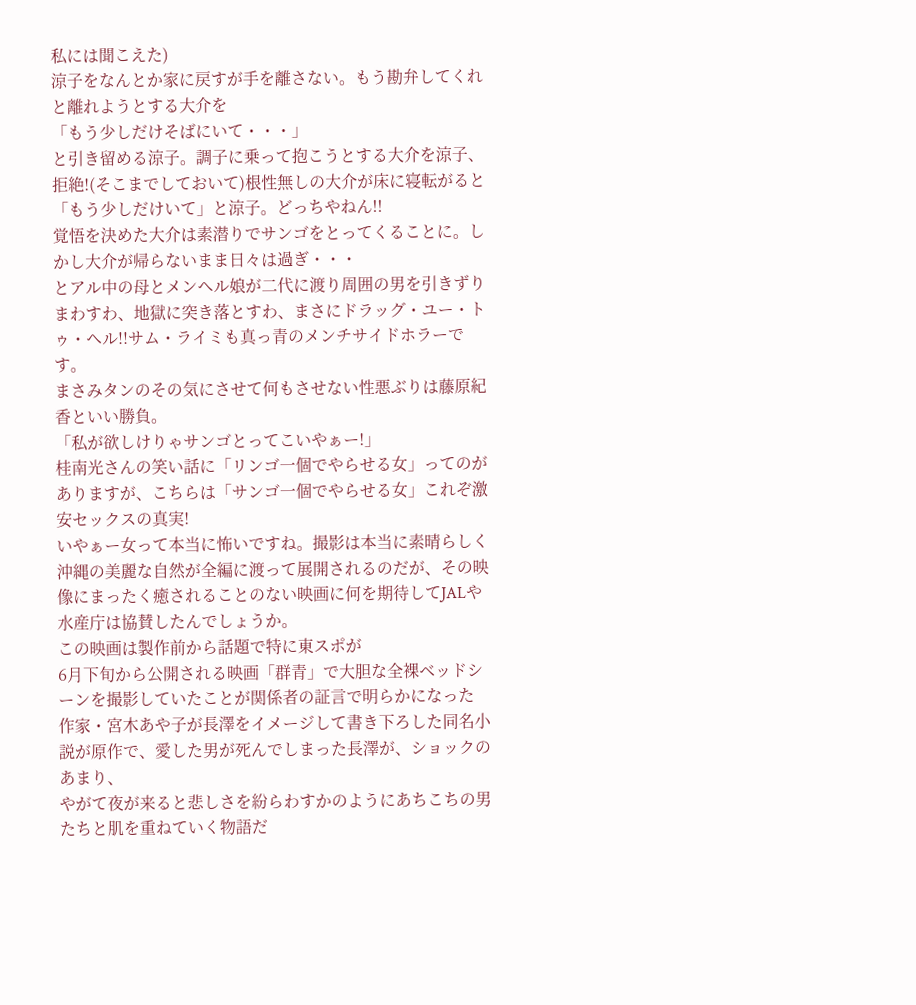私には聞こえた)
涼子をなんとか家に戻すが手を離さない。もう勘弁してくれと離れようとする大介を
「もう少しだけそばにいて・・・」
と引き留める涼子。調子に乗って抱こうとする大介を涼子、拒絶!(そこまでしておいて)根性無しの大介が床に寝転がると「もう少しだけいて」と涼子。どっちやねん!!
覚悟を決めた大介は素潜りでサンゴをとってくることに。しかし大介が帰らないまま日々は過ぎ・・・
とアル中の母とメンヘル娘が二代に渡り周囲の男を引きずりまわすわ、地獄に突き落とすわ、まさにドラッグ・ユー・トゥ・ヘル!!サム・ライミも真っ青のメンチサイドホラーです。
まさみタンのその気にさせて何もさせない性悪ぶりは藤原紀香といい勝負。
「私が欲しけりゃサンゴとってこいやぁー!」
桂南光さんの笑い話に「リンゴ一個でやらせる女」ってのがありますが、こちらは「サンゴ一個でやらせる女」これぞ激安セックスの真実!
いやぁー女って本当に怖いですね。撮影は本当に素晴らしく沖縄の美麗な自然が全編に渡って展開されるのだが、その映像にまったく癒されることのない映画に何を期待してJALや水産庁は協賛したんでしょうか。
この映画は製作前から話題で特に東スポが
6月下旬から公開される映画「群青」で大胆な全裸ベッドシーンを撮影していたことが関係者の証言で明らかになった
作家・宮木あや子が長澤をイメージして書き下ろした同名小説が原作で、愛した男が死んでしまった長澤が、ショックのあまり、
やがて夜が来ると悲しさを紛らわすかのようにあちこちの男たちと肌を重ねていく物語だ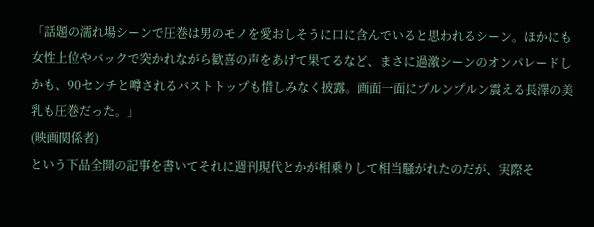「話題の濡れ場シーンで圧巻は男のモノを愛おしそうに口に含んでいると思われるシーン。ほかにも女性上位やバックで突かれながら歓喜の声をあげて果てるなど、まさに過激シーンのオンパレードしかも、90センチと噂されるバストトップも惜しみなく披露。画面一面にプルンプルン震える長澤の美乳も圧巻だった。」
(映画関係者)
という下品全開の記事を書いてそれに週刊現代とかが相乗りして相当騒がれたのだが、実際そ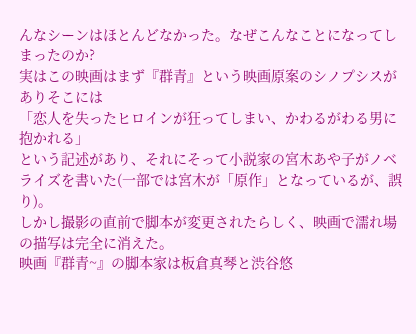んなシーンはほとんどなかった。なぜこんなことになってしまったのか?
実はこの映画はまず『群青』という映画原案のシノプシスがありそこには
「恋人を失ったヒロインが狂ってしまい、かわるがわる男に抱かれる」
という記述があり、それにそって小説家の宮木あや子がノベライズを書いた(一部では宮木が「原作」となっているが、誤り)。
しかし撮影の直前で脚本が変更されたらしく、映画で濡れ場の描写は完全に消えた。
映画『群青~』の脚本家は板倉真琴と渋谷悠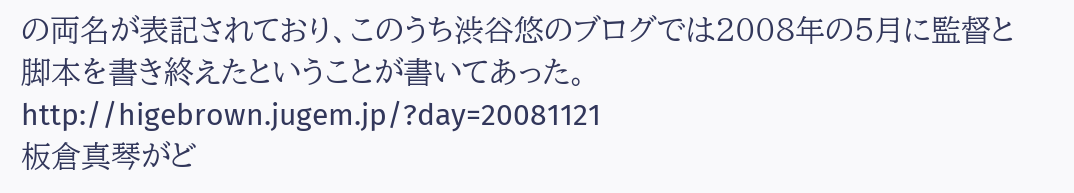の両名が表記されており、このうち渋谷悠のブログでは2008年の5月に監督と脚本を書き終えたということが書いてあった。
http://higebrown.jugem.jp/?day=20081121
板倉真琴がど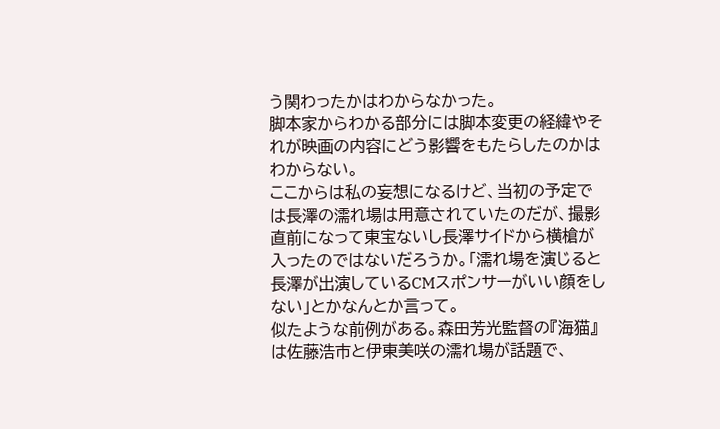う関わったかはわからなかった。
脚本家からわかる部分には脚本変更の経緯やそれが映画の内容にどう影響をもたらしたのかはわからない。
ここからは私の妄想になるけど、当初の予定では長澤の濡れ場は用意されていたのだが、撮影直前になって東宝ないし長澤サイドから横槍が入ったのではないだろうか。「濡れ場を演じると長澤が出演しているCMスポンサーがいい顔をしない」とかなんとか言って。
似たような前例がある。森田芳光監督の『海猫』は佐藤浩市と伊東美咲の濡れ場が話題で、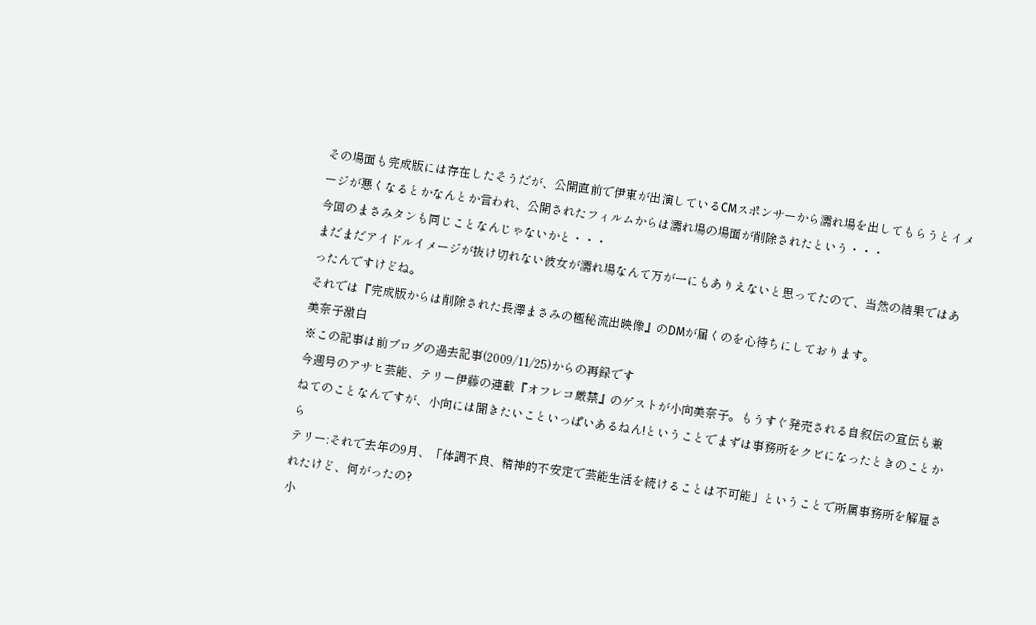その場面も完成版には存在したそうだが、公開直前で伊東が出演しているCMスポンサーから濡れ場を出してもらうとイメージが悪くなるとかなんとか言われ、公開されたフィルムからは濡れ場の場面が削除されたという・・・
今回のまさみタンも同じことなんじゃないかと・・・
まだまだアイドルイメージが抜け切れない彼女が濡れ場なんて万が一にもありえないと思ってたので、当然の結果ではあったんですけどね。
それでは『完成版からは削除された長澤まさみの極秘流出映像』のDMが届くのを心待ちにしております。
美奈子激白
※この記事は前ブログの過去記事(2009/11/25)からの再録です
今週号のアサヒ芸能、テリー伊藤の連載『オフレコ厳禁』のゲストが小向美奈子。もうすぐ発売される自叙伝の宣伝も兼ねてのことなんですが、小向には聞きたいこといっぱいあるねん!ということでまずは事務所をクビになったときのことから
テリー:それで去年の9月、「体調不良、精神的不安定で芸能生活を続けることは不可能」ということで所属事務所を解雇されたけど、何がったの?
小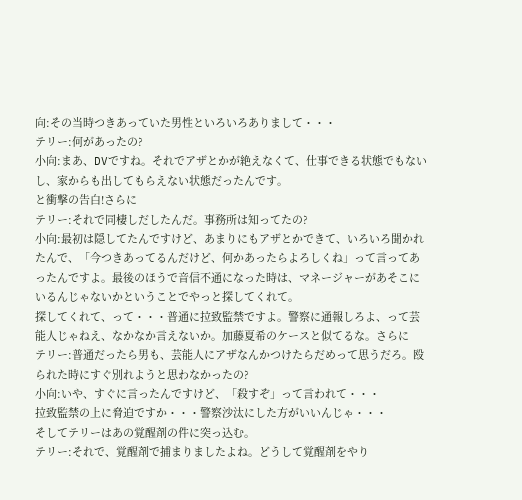向:その当時つきあっていた男性といろいろありまして・・・
テリー:何があったの?
小向:まあ、DVですね。それでアザとかが絶えなくて、仕事できる状態でもないし、家からも出してもらえない状態だったんです。
と衝撃の告白!さらに
テリー:それで同棲しだしたんだ。事務所は知ってたの?
小向:最初は隠してたんですけど、あまりにもアザとかできて、いろいろ聞かれたんで、「今つきあってるんだけど、何かあったらよろしくね」って言ってあったんですよ。最後のほうで音信不通になった時は、マネージャーがあそこにいるんじゃないかということでやっと探してくれて。
探してくれて、って・・・普通に拉致監禁ですよ。警察に通報しろよ、って芸能人じゃねえ、なかなか言えないか。加藤夏希のケースと似てるな。さらに
テリー:普通だったら男も、芸能人にアザなんかつけたらだめって思うだろ。殴られた時にすぐ別れようと思わなかったの?
小向:いや、すぐに言ったんですけど、「殺すぞ」って言われて・・・
拉致監禁の上に脅迫ですか・・・警察沙汰にした方がいいんじゃ・・・
そしてテリーはあの覚醒剤の件に突っ込む。
テリー:それで、覚醒剤で捕まりましたよね。どうして覚醒剤をやり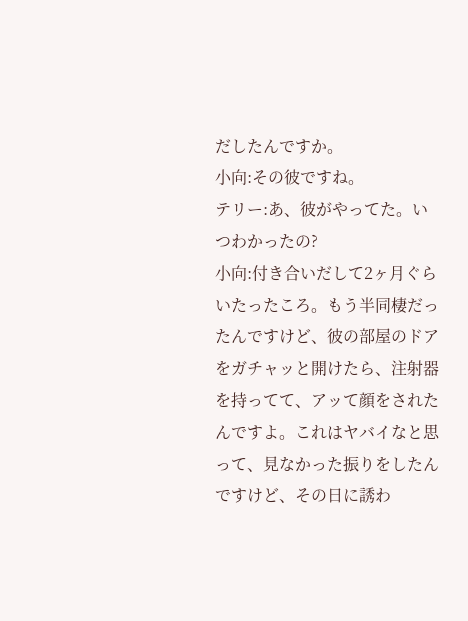だしたんですか。
小向:その彼ですね。
テリー:あ、彼がやってた。いつわかったの?
小向:付き合いだして2ヶ月ぐらいたったころ。もう半同棲だったんですけど、彼の部屋のドアをガチャッと開けたら、注射器を持ってて、アッて顔をされたんですよ。これはヤバイなと思って、見なかった振りをしたんですけど、その日に誘わ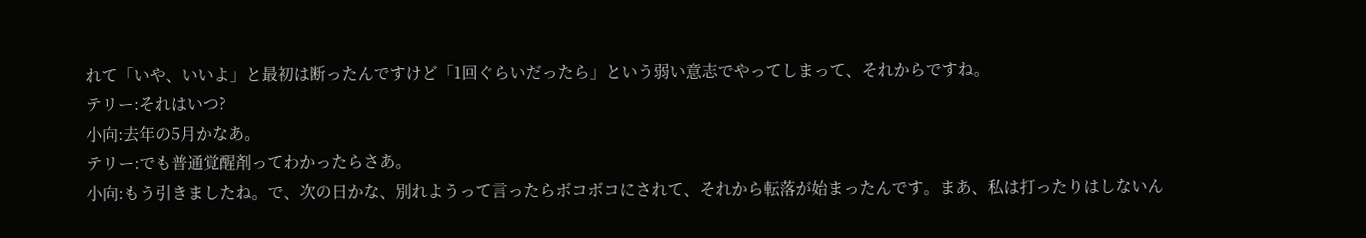れて「いや、いいよ」と最初は断ったんですけど「1回ぐらいだったら」という弱い意志でやってしまって、それからですね。
テリー:それはいつ?
小向:去年の5月かなあ。
テリー:でも普通覚醒剤ってわかったらさあ。
小向:もう引きましたね。で、次の日かな、別れようって言ったらボコボコにされて、それから転落が始まったんです。まあ、私は打ったりはしないん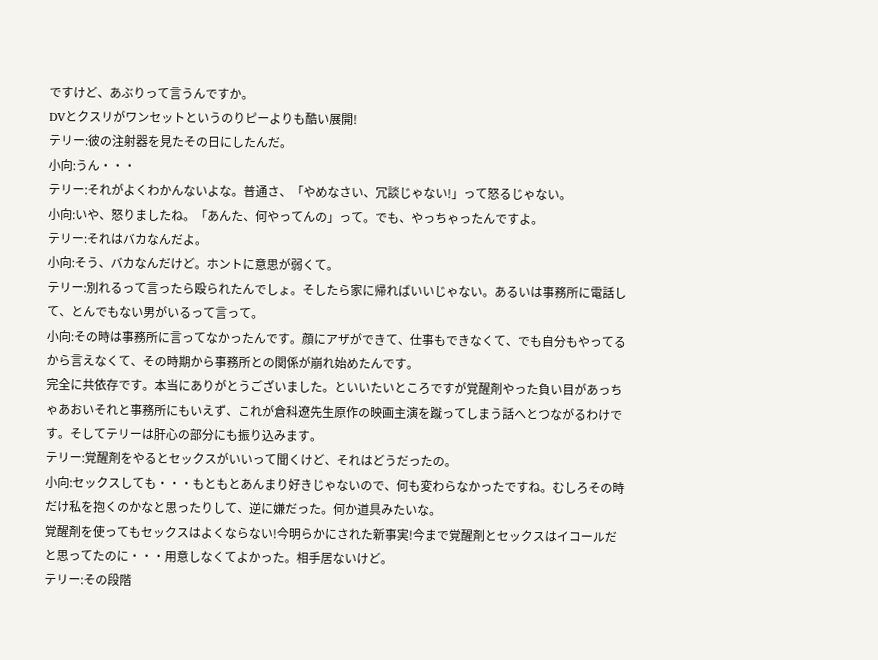ですけど、あぶりって言うんですか。
DVとクスリがワンセットというのりピーよりも酷い展開!
テリー:彼の注射器を見たその日にしたんだ。
小向:うん・・・
テリー:それがよくわかんないよな。普通さ、「やめなさい、冗談じゃない!」って怒るじゃない。
小向:いや、怒りましたね。「あんた、何やってんの」って。でも、やっちゃったんですよ。
テリー:それはバカなんだよ。
小向:そう、バカなんだけど。ホントに意思が弱くて。
テリー:別れるって言ったら殴られたんでしょ。そしたら家に帰ればいいじゃない。あるいは事務所に電話して、とんでもない男がいるって言って。
小向:その時は事務所に言ってなかったんです。顔にアザができて、仕事もできなくて、でも自分もやってるから言えなくて、その時期から事務所との関係が崩れ始めたんです。
完全に共依存です。本当にありがとうございました。といいたいところですが覚醒剤やった負い目があっちゃあおいそれと事務所にもいえず、これが倉科遼先生原作の映画主演を蹴ってしまう話へとつながるわけです。そしてテリーは肝心の部分にも振り込みます。
テリー:覚醒剤をやるとセックスがいいって聞くけど、それはどうだったの。
小向:セックスしても・・・もともとあんまり好きじゃないので、何も変わらなかったですね。むしろその時だけ私を抱くのかなと思ったりして、逆に嫌だった。何か道具みたいな。
覚醒剤を使ってもセックスはよくならない!今明らかにされた新事実!今まで覚醒剤とセックスはイコールだと思ってたのに・・・用意しなくてよかった。相手居ないけど。
テリー:その段階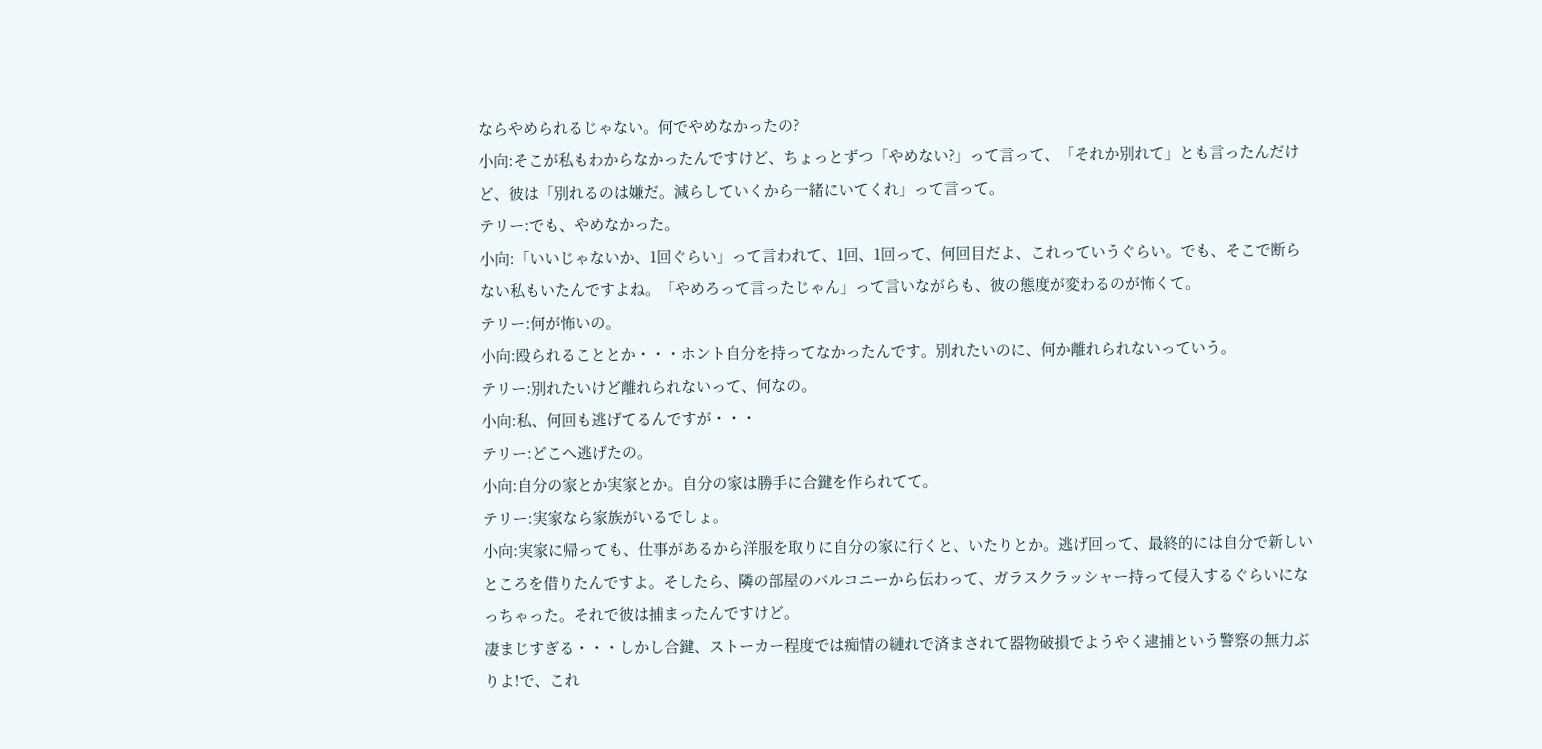ならやめられるじゃない。何でやめなかったの?
小向:そこが私もわからなかったんですけど、ちょっとずつ「やめない?」って言って、「それか別れて」とも言ったんだけど、彼は「別れるのは嫌だ。減らしていくから一緒にいてくれ」って言って。
テリー:でも、やめなかった。
小向:「いいじゃないか、1回ぐらい」って言われて、1回、1回って、何回目だよ、これっていうぐらい。でも、そこで断らない私もいたんですよね。「やめろって言ったじゃん」って言いながらも、彼の態度が変わるのが怖くて。
テリー:何が怖いの。
小向:殴られることとか・・・ホント自分を持ってなかったんです。別れたいのに、何か離れられないっていう。
テリー:別れたいけど離れられないって、何なの。
小向:私、何回も逃げてるんですが・・・
テリー:どこへ逃げたの。
小向:自分の家とか実家とか。自分の家は勝手に合鍵を作られてて。
テリー:実家なら家族がいるでしょ。
小向:実家に帰っても、仕事があるから洋服を取りに自分の家に行くと、いたりとか。逃げ回って、最終的には自分で新しいところを借りたんですよ。そしたら、隣の部屋のバルコニーから伝わって、ガラスクラッシャー持って侵入するぐらいになっちゃった。それで彼は捕まったんですけど。
凄まじすぎる・・・しかし合鍵、ストーカー程度では痴情の縺れで済まされて器物破損でようやく逮捕という警察の無力ぶりよ!で、これ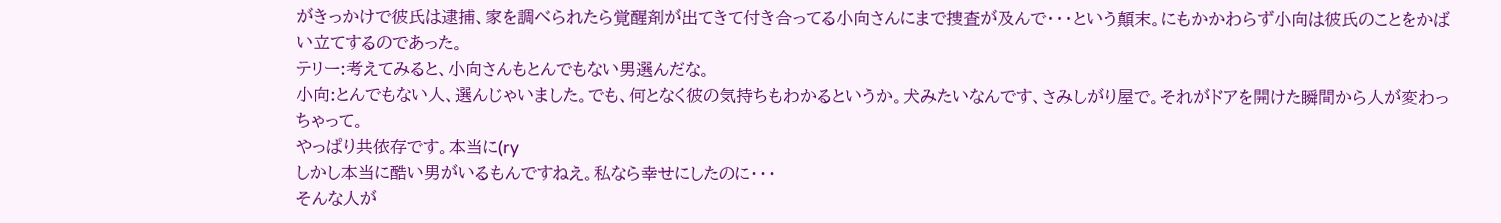がきっかけで彼氏は逮捕、家を調べられたら覚醒剤が出てきて付き合ってる小向さんにまで捜査が及んで・・・という顛末。にもかかわらず小向は彼氏のことをかばい立てするのであった。
テリー:考えてみると、小向さんもとんでもない男選んだな。
小向:とんでもない人、選んじゃいました。でも、何となく彼の気持ちもわかるというか。犬みたいなんです、さみしがり屋で。それがドアを開けた瞬間から人が変わっちゃって。
やっぱり共依存です。本当に(ry
しかし本当に酷い男がいるもんですねえ。私なら幸せにしたのに・・・
そんな人が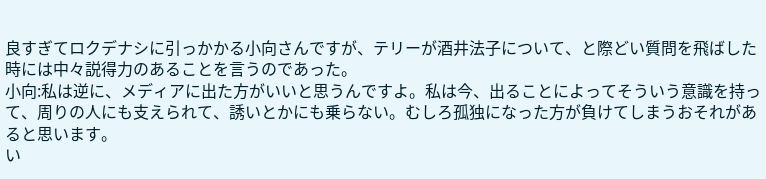良すぎてロクデナシに引っかかる小向さんですが、テリーが酒井法子について、と際どい質問を飛ばした時には中々説得力のあることを言うのであった。
小向:私は逆に、メディアに出た方がいいと思うんですよ。私は今、出ることによってそういう意識を持って、周りの人にも支えられて、誘いとかにも乗らない。むしろ孤独になった方が負けてしまうおそれがあると思います。
い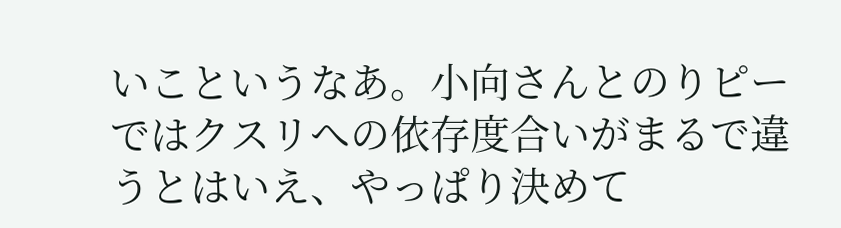いこというなあ。小向さんとのりピーではクスリへの依存度合いがまるで違うとはいえ、やっぱり決めて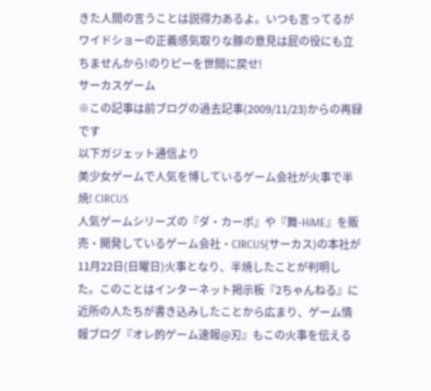きた人間の言うことは説得力あるよ。いつも言ってるがワイドショーの正義感気取りな豚の意見は屁の役にも立ちませんから!のりピーを世間に戻せ!
サーカスゲーム
※この記事は前ブログの過去記事(2009/11/23)からの再録です
以下ガジェット通信より
美少女ゲームで人気を博しているゲーム会社が火事で半焼! CIRCUS
人気ゲームシリーズの『ダ・カーポ』や『舞-HiME』を販売・開発しているゲーム会社・CIRCUS(サーカス)の本社が11月22日(日曜日)火事となり、半焼したことが判明した。このことはインターネット掲示板『2ちゃんねる』に近所の人たちが書き込みしたことから広まり、ゲーム情報ブログ『オレ的ゲーム速報@刃』もこの火事を伝える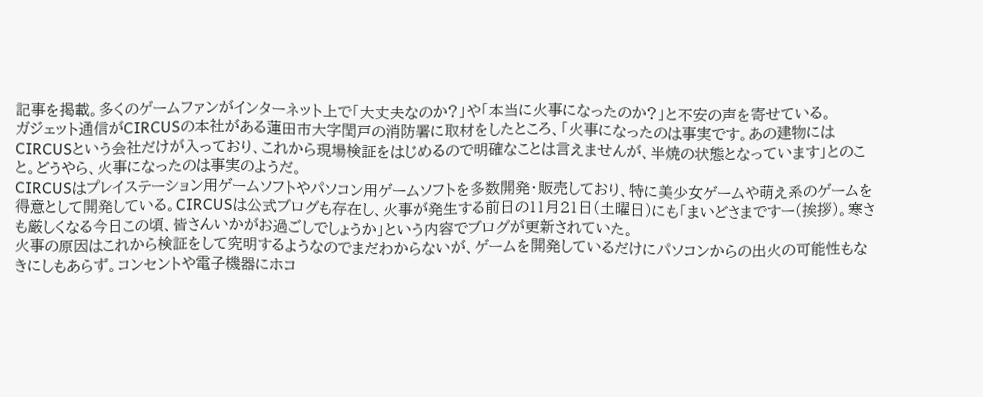記事を掲載。多くのゲームファンがインターネット上で「大丈夫なのか?」や「本当に火事になったのか?」と不安の声を寄せている。
ガジェット通信がCIRCUSの本社がある蓮田市大字閏戸の消防署に取材をしたところ、「火事になったのは事実です。あの建物にはCIRCUSという会社だけが入っており、これから現場検証をはじめるので明確なことは言えませんが、半焼の状態となっています」とのこと。どうやら、火事になったのは事実のようだ。
CIRCUSはプレイステーション用ゲームソフトやパソコン用ゲームソフトを多数開発・販売しており、特に美少女ゲームや萌え系のゲームを得意として開発している。CIRCUSは公式ブログも存在し、火事が発生する前日の11月21日(土曜日)にも「まいどさまですー(挨拶)。寒さも厳しくなる今日この頃、皆さんいかがお過ごしでしょうか」という内容でブログが更新されていた。
火事の原因はこれから検証をして究明するようなのでまだわからないが、ゲームを開発しているだけにパソコンからの出火の可能性もなきにしもあらず。コンセントや電子機器にホコ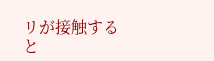リが接触すると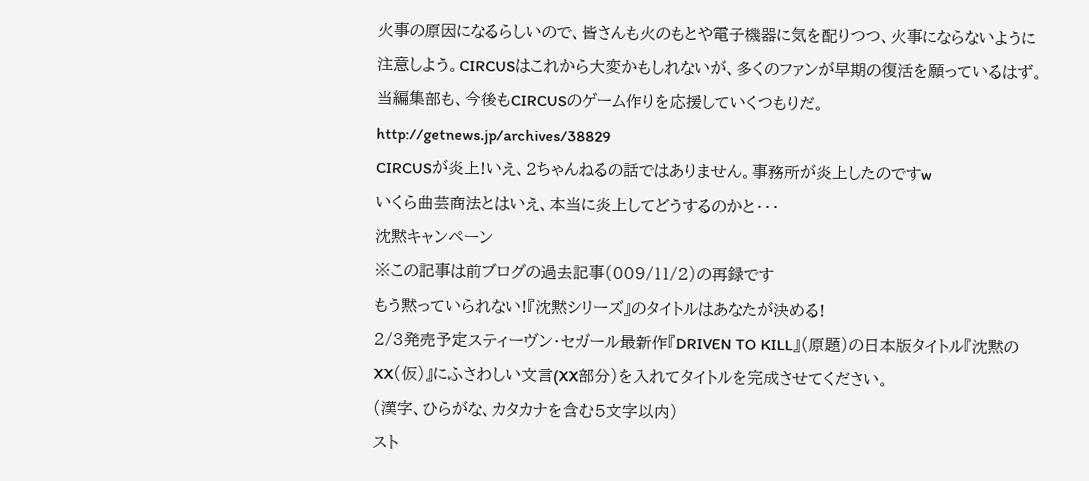火事の原因になるらしいので、皆さんも火のもとや電子機器に気を配りつつ、火事にならないように注意しよう。CIRCUSはこれから大変かもしれないが、多くのファンが早期の復活を願っているはず。当編集部も、今後もCIRCUSのゲーム作りを応援していくつもりだ。
http://getnews.jp/archives/38829
CIRCUSが炎上!いえ、2ちゃんねるの話ではありません。事務所が炎上したのですw
いくら曲芸商法とはいえ、本当に炎上してどうするのかと・・・
沈黙キャンペーン
※この記事は前ブログの過去記事(009/11/2)の再録です
もう黙っていられない!『沈黙シリーズ』のタイトルはあなたが決める!
2/3発売予定スティーヴン・セガール最新作『DRIVEN TO KILL』(原題)の日本版タイトル『沈黙のXX(仮)』にふさわしい文言(XX部分)を入れてタイトルを完成させてください。
(漢字、ひらがな、カタカナを含む5文字以内)
スト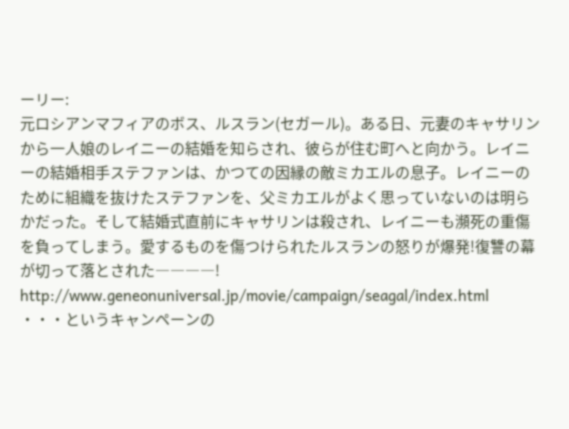ーリー:
元ロシアンマフィアのボス、ルスラン(セガール)。ある日、元妻のキャサリンから一人娘のレイニーの結婚を知らされ、彼らが住む町へと向かう。レイニーの結婚相手ステファンは、かつての因縁の敵ミカエルの息子。レイニーのために組織を抜けたステファンを、父ミカエルがよく思っていないのは明らかだった。そして結婚式直前にキャサリンは殺され、レイニーも瀕死の重傷を負ってしまう。愛するものを傷つけられたルスランの怒りが爆発!復讐の幕が切って落とされた――――!
http://www.geneonuniversal.jp/movie/campaign/seagal/index.html
・・・というキャンペーンの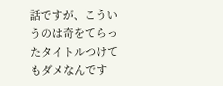話ですが、こういうのは奇をてらったタイトルつけてもダメなんです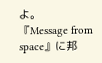よ。
『Message from space』に邦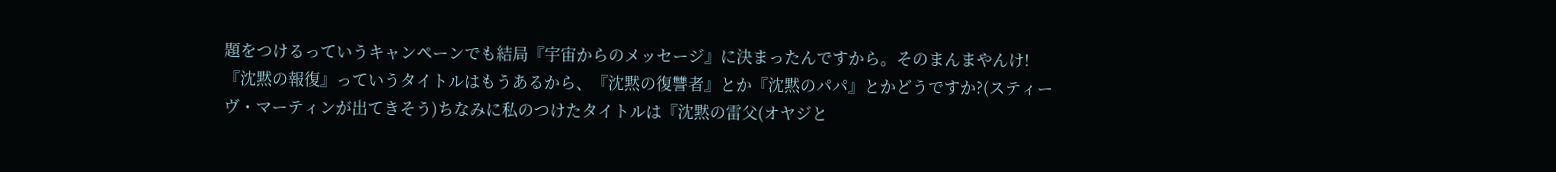題をつけるっていうキャンペーンでも結局『宇宙からのメッセージ』に決まったんですから。そのまんまやんけ!
『沈黙の報復』っていうタイトルはもうあるから、『沈黙の復讐者』とか『沈黙のパパ』とかどうですか?(スティーヴ・マーティンが出てきそう)ちなみに私のつけたタイトルは『沈黙の雷父(オヤジと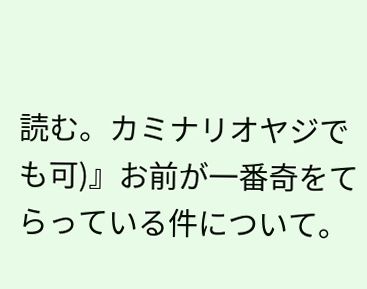読む。カミナリオヤジでも可)』お前が一番奇をてらっている件について。